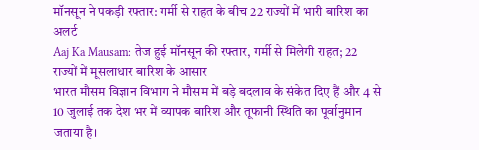मॉनसून ने पकड़ी रफ्तार: गर्मी से राहत के बीच 22 राज्यों में भारी बारिश का अलर्ट
Aaj Ka Mausam: तेज हुई मॉनसून की रफ्तार, गर्मी से मिलेगी राहत; 22 राज्यों में मूसलाधार बारिश के आसार
भारत मौसम विज्ञान विभाग ने मौसम में बड़े बदलाव के संकेत दिए हैं और 4 से 10 जुलाई तक देश भर में व्यापक बारिश और तूफानी स्थिति का पूर्वानुमान जताया है।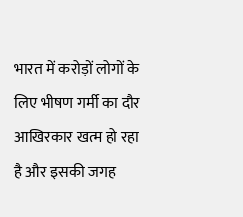भारत में करोड़ों लोगों के लिए भीषण गर्मी का दौर आखिरकार खत्म हो रहा है और इसकी जगह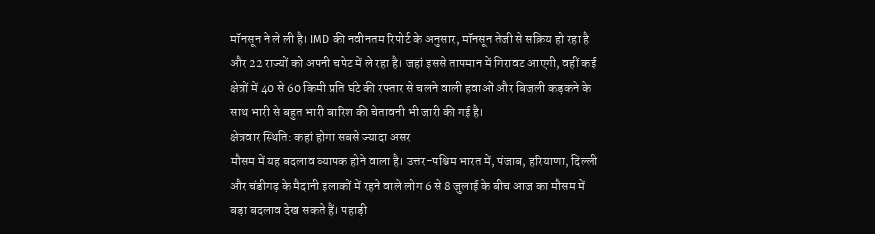मॉनसून ने ले ली है। IMD की नवीनतम रिपोर्ट के अनुसार, मॉनसून तेजी से सक्रिय हो रहा है और 22 राज्यों को अपनी चपेट में ले रहा है। जहां इससे तापमान में गिरावट आएगी, वहीं कई क्षेत्रों में 40 से 60 किमी प्रति घंटे की रफ्तार से चलने वाली हवाओं और बिजली कड़कने के साथ भारी से बहुत भारी बारिश की चेतावनी भी जारी की गई है।
क्षेत्रवार स्थिति: कहां होगा सबसे ज्यादा असर
मौसम में यह बदलाव व्यापक होने वाला है। उत्तर-पश्चिम भारत में, पंजाब, हरियाणा, दिल्ली और चंडीगढ़ के मैदानी इलाकों में रहने वाले लोग 6 से 8 जुलाई के बीच आज का मौसम में बड़ा बदलाव देख सकते हैं। पहाड़ी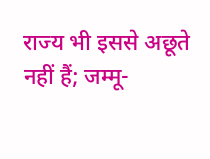राज्य भी इससे अछूते नहीं हैं; जम्मू-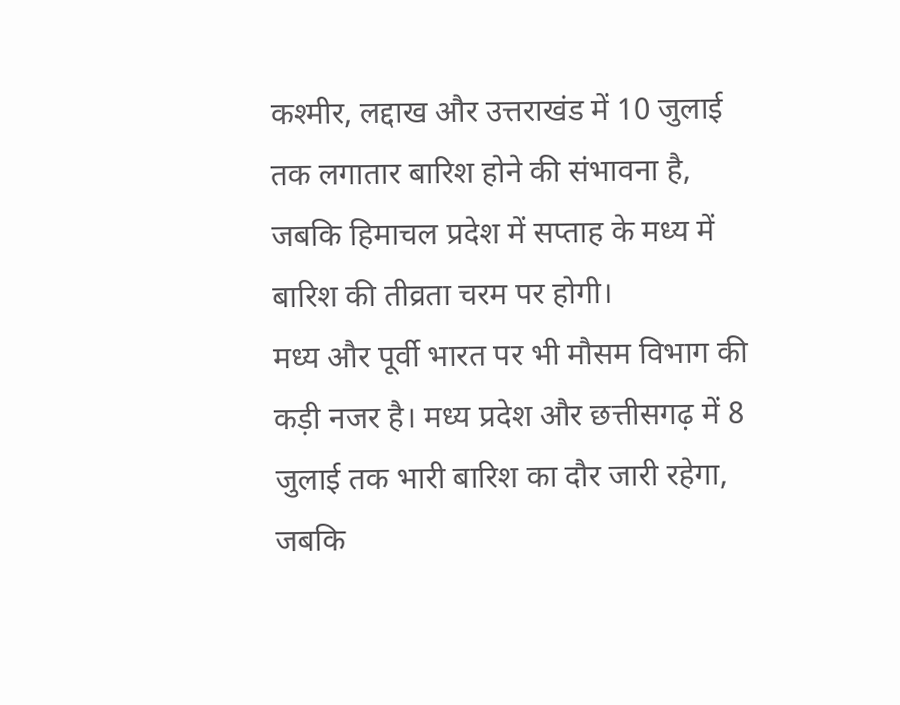कश्मीर, लद्दाख और उत्तराखंड में 10 जुलाई तक लगातार बारिश होने की संभावना है, जबकि हिमाचल प्रदेश में सप्ताह के मध्य में बारिश की तीव्रता चरम पर होगी।
मध्य और पूर्वी भारत पर भी मौसम विभाग की कड़ी नजर है। मध्य प्रदेश और छत्तीसगढ़ में 8 जुलाई तक भारी बारिश का दौर जारी रहेगा, जबकि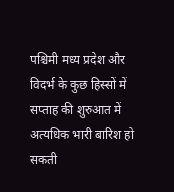पश्चिमी मध्य प्रदेश और विदर्भ के कुछ हिस्सों में सप्ताह की शुरुआत में अत्यधिक भारी बारिश हो सकती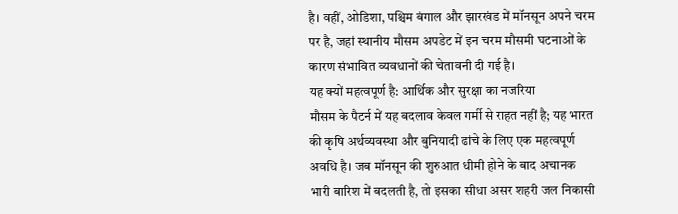है। वहीं, ओडिशा, पश्चिम बंगाल और झारखंड में मॉनसून अपने चरम पर है, जहां स्थानीय मौसम अपडेट में इन चरम मौसमी घटनाओं के कारण संभावित व्यवधानों की चेतावनी दी गई है।
यह क्यों महत्वपूर्ण है: आर्थिक और सुरक्षा का नजरिया
मौसम के पैटर्न में यह बदलाव केवल गर्मी से राहत नहीं है; यह भारत की कृषि अर्थव्यवस्था और बुनियादी ढांचे के लिए एक महत्वपूर्ण अवधि है। जब मॉनसून की शुरुआत धीमी होने के बाद अचानक भारी बारिश में बदलती है, तो इसका सीधा असर शहरी जल निकासी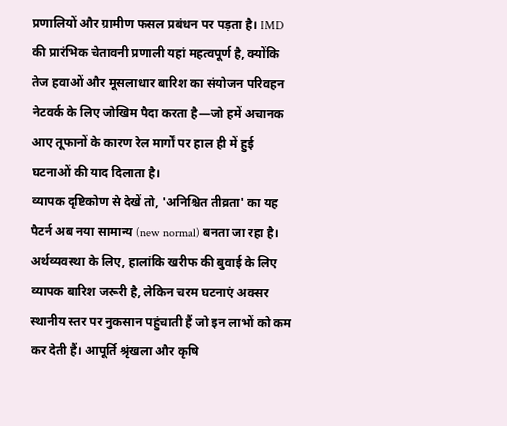प्रणालियों और ग्रामीण फसल प्रबंधन पर पड़ता है। IMD की प्रारंभिक चेतावनी प्रणाली यहां महत्वपूर्ण है, क्योंकि तेज हवाओं और मूसलाधार बारिश का संयोजन परिवहन नेटवर्क के लिए जोखिम पैदा करता है—जो हमें अचानक आए तूफानों के कारण रेल मार्गों पर हाल ही में हुई घटनाओं की याद दिलाता है।
व्यापक दृष्टिकोण से देखें तो, 'अनिश्चित तीव्रता' का यह पैटर्न अब नया सामान्य (new normal) बनता जा रहा है। अर्थव्यवस्था के लिए, हालांकि खरीफ की बुवाई के लिए व्यापक बारिश जरूरी है, लेकिन चरम घटनाएं अक्सर स्थानीय स्तर पर नुकसान पहुंचाती हैं जो इन लाभों को कम कर देती हैं। आपूर्ति श्रृंखला और कृषि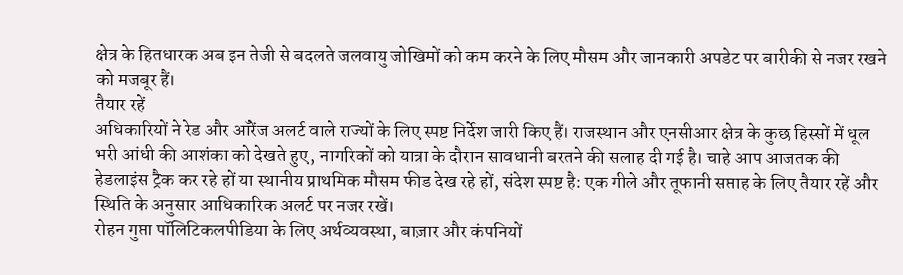क्षेत्र के हितधारक अब इन तेजी से बदलते जलवायु जोखिमों को कम करने के लिए मौसम और जानकारी अपडेट पर बारीकी से नजर रखने को मजबूर हैं।
तैयार रहें
अधिकारियों ने रेड और ऑरेंज अलर्ट वाले राज्यों के लिए स्पष्ट निर्देश जारी किए हैं। राजस्थान और एनसीआर क्षेत्र के कुछ हिस्सों में धूल भरी आंधी की आशंका को देखते हुए, नागरिकों को यात्रा के दौरान सावधानी बरतने की सलाह दी गई है। चाहे आप आजतक की हेडलाइंस ट्रैक कर रहे हों या स्थानीय प्राथमिक मौसम फीड देख रहे हों, संदेश स्पष्ट है: एक गीले और तूफानी सप्ताह के लिए तैयार रहें और स्थिति के अनुसार आधिकारिक अलर्ट पर नजर रखें।
रोहन गुप्ता पॉलिटिकलपीडिया के लिए अर्थव्यवस्था, बाज़ार और कंपनियों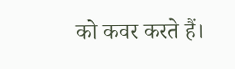को कवर करते हैं।